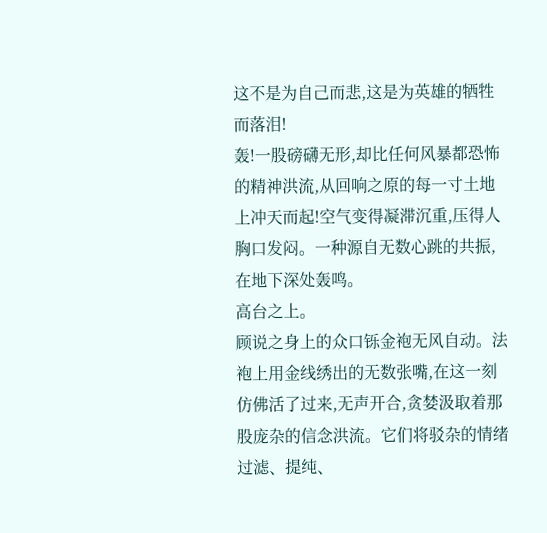这不是为自己而悲,这是为英雄的牺牲而落泪!
轰!一股磅礴无形,却比任何风暴都恐怖的精神洪流,从回响之原的每一寸土地上冲天而起!空气变得凝滞沉重,压得人胸口发闷。一种源自无数心跳的共振,在地下深处轰鸣。
高台之上。
顾说之身上的众口铄金袍无风自动。法袍上用金线绣出的无数张嘴,在这一刻仿佛活了过来,无声开合,贪婪汲取着那股庞杂的信念洪流。它们将驳杂的情绪过滤、提纯、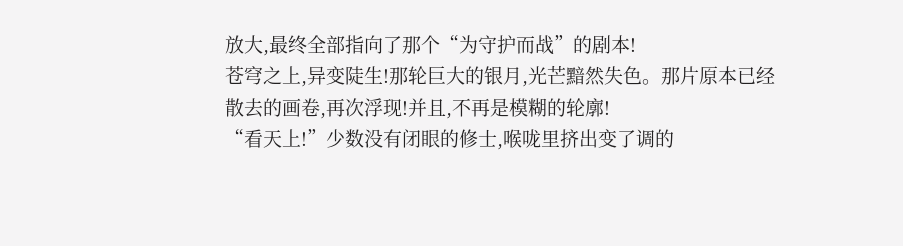放大,最终全部指向了那个“为守护而战”的剧本!
苍穹之上,异变陡生!那轮巨大的银月,光芒黯然失色。那片原本已经散去的画卷,再次浮现!并且,不再是模糊的轮廓!
“看天上!”少数没有闭眼的修士,喉咙里挤出变了调的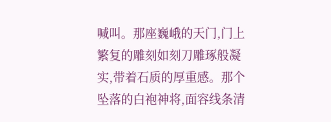喊叫。那座巍峨的天门,门上繁复的雕刻如刻刀雕琢般凝实,带着石质的厚重感。那个坠落的白袍神将,面容线条清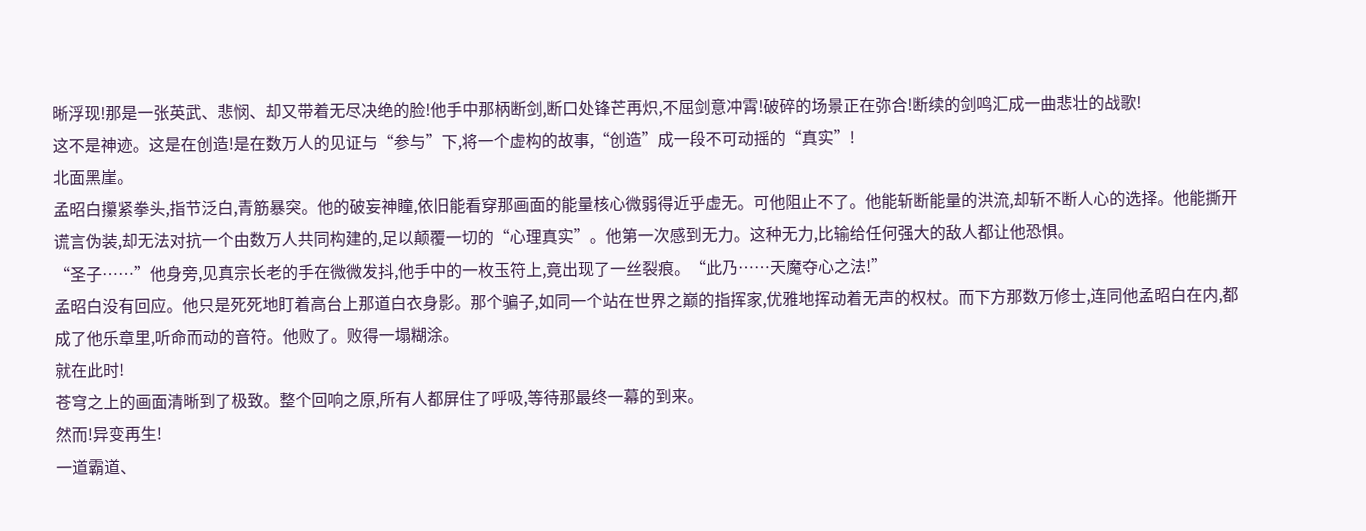晰浮现!那是一张英武、悲悯、却又带着无尽决绝的脸!他手中那柄断剑,断口处锋芒再炽,不屈剑意冲霄!破碎的场景正在弥合!断续的剑鸣汇成一曲悲壮的战歌!
这不是神迹。这是在创造!是在数万人的见证与“参与”下,将一个虚构的故事,“创造”成一段不可动摇的“真实”!
北面黑崖。
孟昭白攥紧拳头,指节泛白,青筋暴突。他的破妄神瞳,依旧能看穿那画面的能量核心微弱得近乎虚无。可他阻止不了。他能斩断能量的洪流,却斩不断人心的选择。他能撕开谎言伪装,却无法对抗一个由数万人共同构建的,足以颠覆一切的“心理真实”。他第一次感到无力。这种无力,比输给任何强大的敌人都让他恐惧。
“圣子……”他身旁,见真宗长老的手在微微发抖,他手中的一枚玉符上,竟出现了一丝裂痕。“此乃……天魔夺心之法!”
孟昭白没有回应。他只是死死地盯着高台上那道白衣身影。那个骗子,如同一个站在世界之巅的指挥家,优雅地挥动着无声的权杖。而下方那数万修士,连同他孟昭白在内,都成了他乐章里,听命而动的音符。他败了。败得一塌糊涂。
就在此时!
苍穹之上的画面清晰到了极致。整个回响之原,所有人都屏住了呼吸,等待那最终一幕的到来。
然而!异变再生!
一道霸道、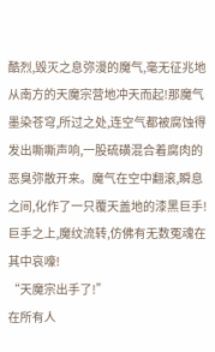酷烈,毁灭之息弥漫的魔气,毫无征兆地从南方的天魔宗营地冲天而起!那魔气墨染苍穹,所过之处,连空气都被腐蚀得发出嘶嘶声响,一股硫磺混合着腐肉的恶臭弥散开来。魔气在空中翻滚,瞬息之间,化作了一只覆天盖地的漆黑巨手!巨手之上,魔纹流转,仿佛有无数冤魂在其中哀嚎!
“天魔宗出手了!”
在所有人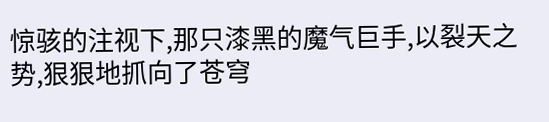惊骇的注视下,那只漆黑的魔气巨手,以裂天之势,狠狠地抓向了苍穹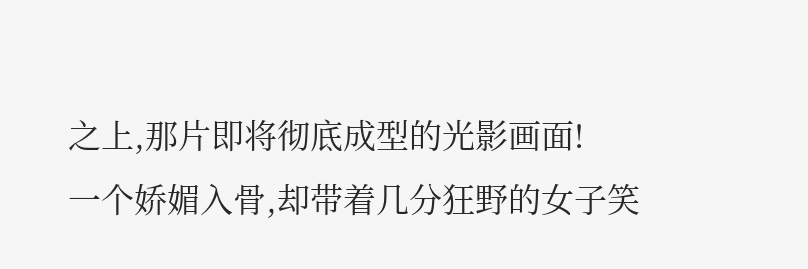之上,那片即将彻底成型的光影画面!
一个娇媚入骨,却带着几分狂野的女子笑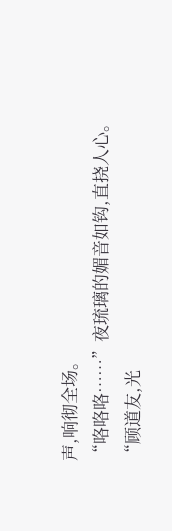声,响彻全场。
“咯咯咯……”夜琉璃的媚音如钩,直挠人心。
“顾道友,光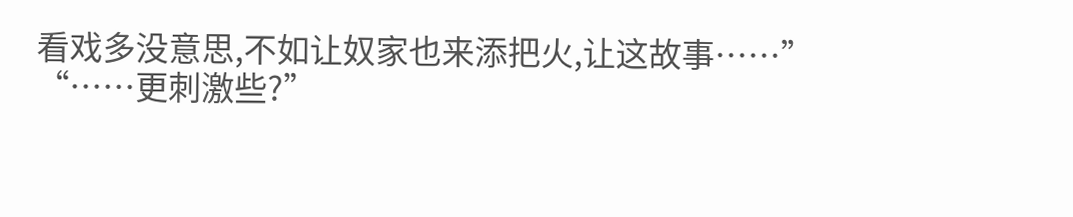看戏多没意思,不如让奴家也来添把火,让这故事……”
“……更刺激些?”